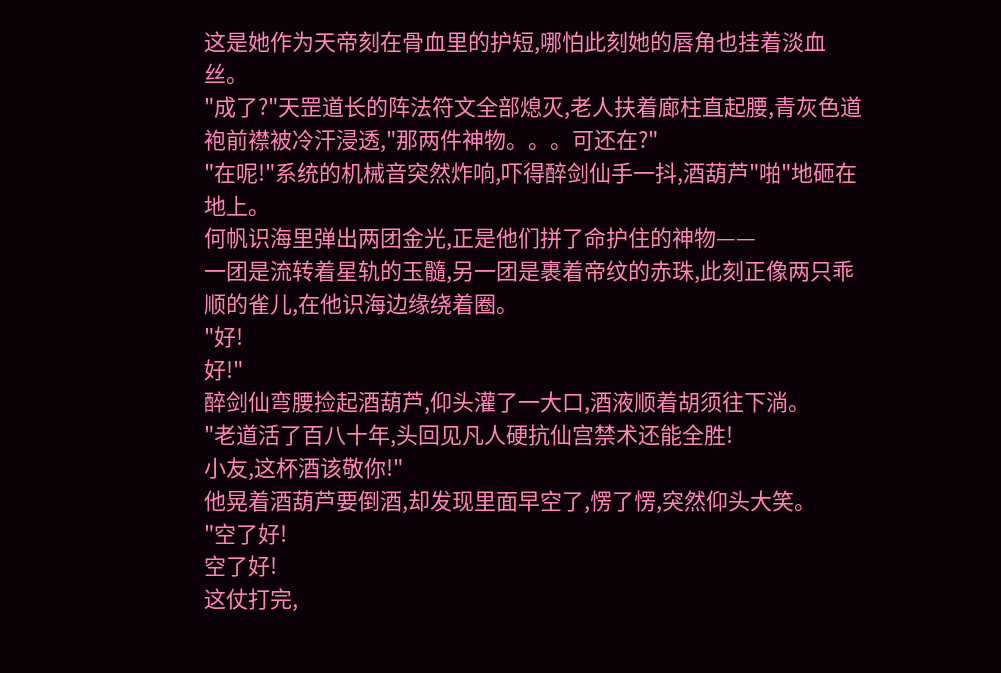这是她作为天帝刻在骨血里的护短,哪怕此刻她的唇角也挂着淡血丝。
"成了?"天罡道长的阵法符文全部熄灭,老人扶着廊柱直起腰,青灰色道袍前襟被冷汗浸透,"那两件神物。。。可还在?"
"在呢!"系统的机械音突然炸响,吓得醉剑仙手一抖,酒葫芦"啪"地砸在地上。
何帆识海里弹出两团金光,正是他们拼了命护住的神物——
一团是流转着星轨的玉髓,另一团是裹着帝纹的赤珠,此刻正像两只乖顺的雀儿,在他识海边缘绕着圈。
"好!
好!"
醉剑仙弯腰捡起酒葫芦,仰头灌了一大口,酒液顺着胡须往下淌。
"老道活了百八十年,头回见凡人硬抗仙宫禁术还能全胜!
小友,这杯酒该敬你!"
他晃着酒葫芦要倒酒,却发现里面早空了,愣了愣,突然仰头大笑。
"空了好!
空了好!
这仗打完,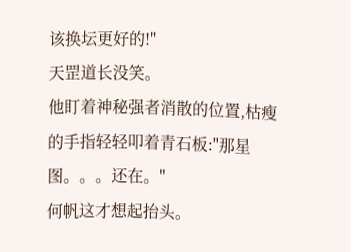该换坛更好的!"
天罡道长没笑。
他盯着神秘强者消散的位置,枯瘦的手指轻轻叩着青石板:"那星图。。。还在。"
何帆这才想起抬头。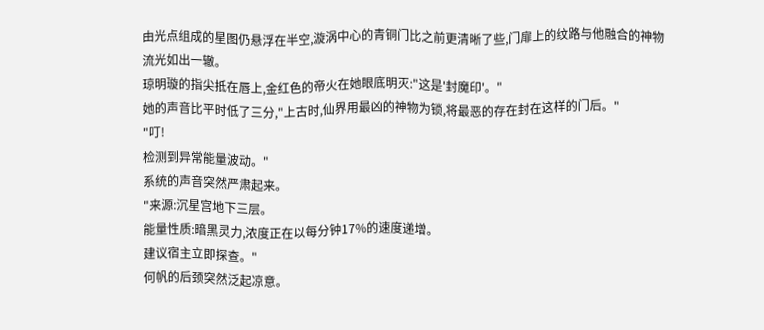由光点组成的星图仍悬浮在半空,漩涡中心的青铜门比之前更清晰了些,门扉上的纹路与他融合的神物流光如出一辙。
琼明璇的指尖抵在唇上,金红色的帝火在她眼底明灭:"这是'封魔印'。"
她的声音比平时低了三分,"上古时,仙界用最凶的神物为锁,将最恶的存在封在这样的门后。"
"叮!
检测到异常能量波动。"
系统的声音突然严肃起来。
"来源:沉星宫地下三层。
能量性质:暗黑灵力,浓度正在以每分钟17%的速度递增。
建议宿主立即探查。"
何帆的后颈突然泛起凉意。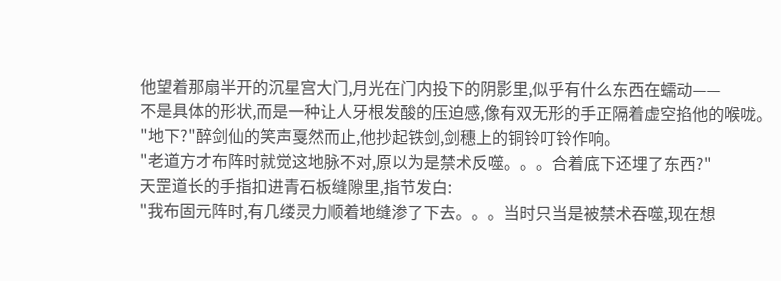他望着那扇半开的沉星宫大门,月光在门内投下的阴影里,似乎有什么东西在蠕动——
不是具体的形状,而是一种让人牙根发酸的压迫感,像有双无形的手正隔着虚空掐他的喉咙。
"地下?"醉剑仙的笑声戛然而止,他抄起铁剑,剑穗上的铜铃叮铃作响。
"老道方才布阵时就觉这地脉不对,原以为是禁术反噬。。。合着底下还埋了东西?"
天罡道长的手指扣进青石板缝隙里,指节发白:
"我布固元阵时,有几缕灵力顺着地缝渗了下去。。。当时只当是被禁术吞噬,现在想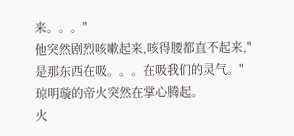来。。。"
他突然剧烈咳嗽起来,咳得腰都直不起来,"是那东西在吸。。。在吸我们的灵气。"
琼明璇的帝火突然在掌心腾起。
火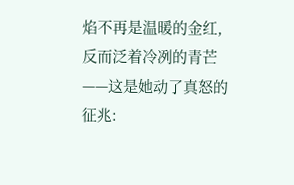焰不再是温暖的金红,反而泛着冷冽的青芒——这是她动了真怒的征兆: